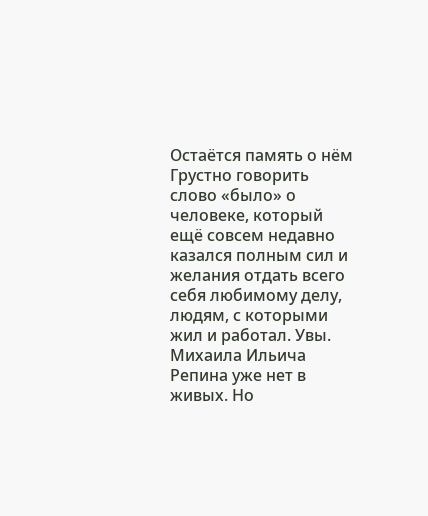Остаётся память о нём
Грустно говорить слово «было» о человеке, который ещё совсем недавно казался полным сил и желания отдать всего себя любимому делу, людям, с которыми жил и работал. Увы. Михаила Ильича Репина уже нет в живых. Но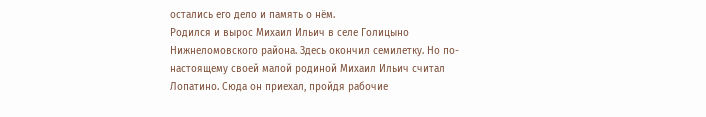остались его дело и память о нём.
Родился и вырос Михаил Ильич в селе Голицыно Нижнеломовского района. Здесь окончил семилетку. Но по-настоящему своей малой родиной Михаил Ильич считал Лопатино. Сюда он приехал, пройдя рабочие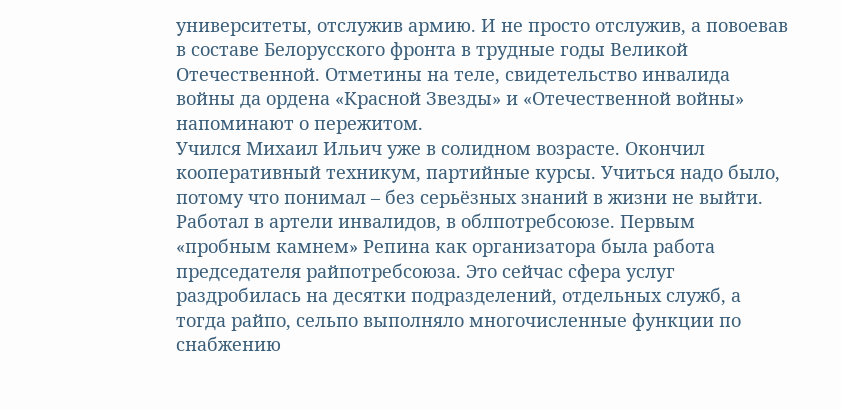университеты, отслужив армию. И не просто отслужив, а повоевав в составе Белорусского фронта в трудные годы Великой Отечественной. Отметины на теле, свидетельство инвалида войны да ордена «Красной Звезды» и «Отечественной войны» напоминают о пережитом.
Учился Михаил Ильич уже в солидном возрасте. Окончил кооперативный техникум, партийные курсы. Учиться надо было, потому что понимал – без серьёзных знаний в жизни не выйти. Работал в артели инвалидов, в облпотребсоюзе. Первым «пробным камнем» Репина как организатора была работа председателя райпотребсоюза. Это сейчас сфера услуг раздробилась на десятки подразделений, отдельных служб, а тогда райпо, сельпо выполняло многочисленные функции по снабжению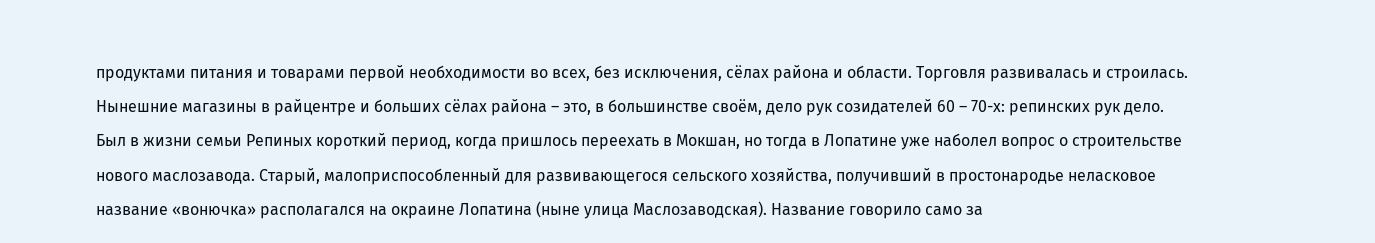продуктами питания и товарами первой необходимости во всех, без исключения, сёлах района и области. Торговля развивалась и строилась. Нынешние магазины в райцентре и больших сёлах района – это, в большинстве своём, дело рук созидателей 60 – 70-х: репинских рук дело.
Был в жизни семьи Репиных короткий период, когда пришлось переехать в Мокшан, но тогда в Лопатине уже наболел вопрос о строительстве нового маслозавода. Старый, малоприспособленный для развивающегося сельского хозяйства, получивший в простонародье неласковое название «вонючка» располагался на окраине Лопатина (ныне улица Маслозаводская). Название говорило само за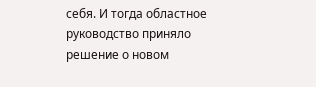себя. И тогда областное руководство приняло решение о новом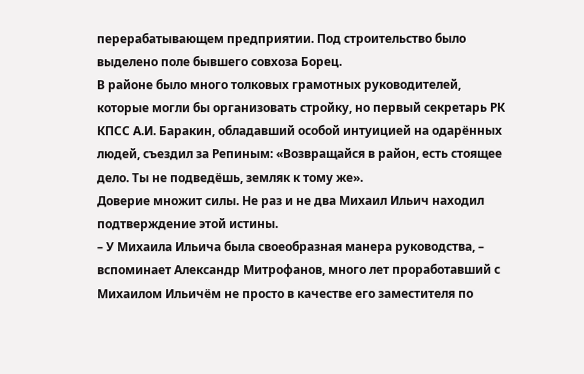перерабатывающем предприятии. Под строительство было выделено поле бывшего совхоза Борец.
В районе было много толковых грамотных руководителей, которые могли бы организовать стройку, но первый секретарь РК КПСС А.И. Баракин, обладавший особой интуицией на одарённых людей, съездил за Репиным: «Возвращайся в район, есть стоящее дело. Ты не подведёшь, земляк к тому же».
Доверие множит силы. Не раз и не два Михаил Ильич находил подтверждение этой истины.
– У Михаила Ильича была своеобразная манера руководства, – вспоминает Александр Митрофанов, много лет проработавший с Михаилом Ильичём не просто в качестве его заместителя по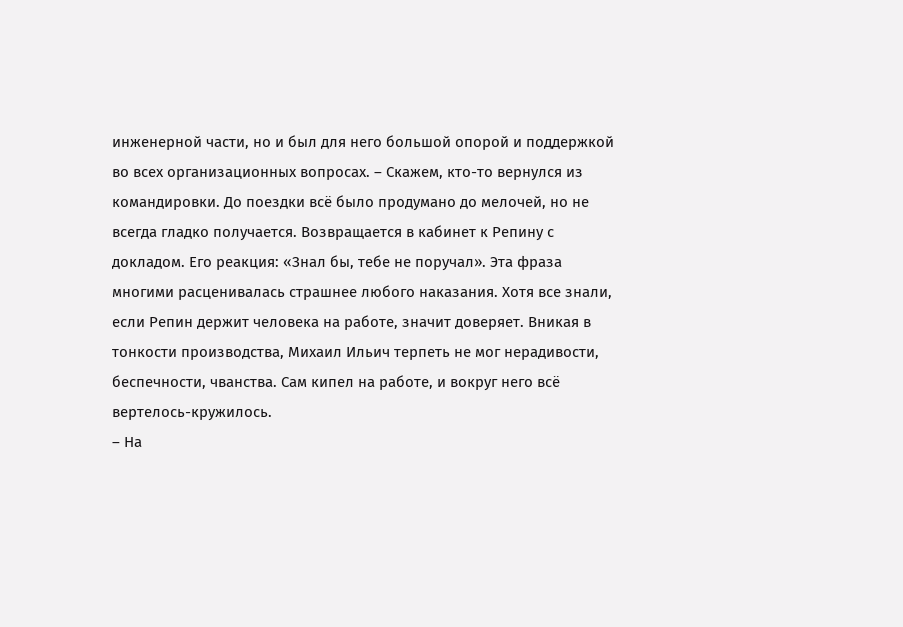инженерной части, но и был для него большой опорой и поддержкой во всех организационных вопросах. – Скажем, кто-то вернулся из командировки. До поездки всё было продумано до мелочей, но не всегда гладко получается. Возвращается в кабинет к Репину с докладом. Его реакция: «Знал бы, тебе не поручал». Эта фраза многими расценивалась страшнее любого наказания. Хотя все знали, если Репин держит человека на работе, значит доверяет. Вникая в тонкости производства, Михаил Ильич терпеть не мог нерадивости, беспечности, чванства. Сам кипел на работе, и вокруг него всё вертелось-кружилось.
– На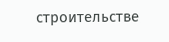строительстве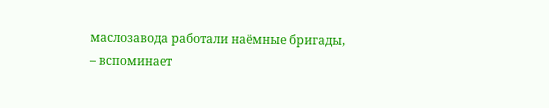маслозавода работали наёмные бригады, – вспоминает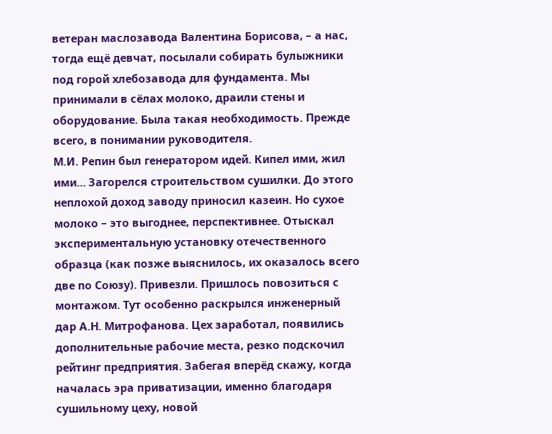ветеран маслозавода Валентина Борисова, – а нас, тогда ещё девчат, посылали собирать булыжники под горой хлебозавода для фундамента. Мы принимали в сёлах молоко, драили стены и оборудование. Была такая необходимость. Прежде всего, в понимании руководителя.
М.И. Репин был генератором идей. Кипел ими, жил ими… Загорелся строительством сушилки. До этого неплохой доход заводу приносил казеин. Но сухое молоко – это выгоднее, перспективнее. Отыскал экспериментальную установку отечественного образца (как позже выяснилось, их оказалось всего две по Союзу). Привезли. Пришлось повозиться с монтажом. Тут особенно раскрылся инженерный дар А.Н. Митрофанова. Цех заработал, появились дополнительные рабочие места, резко подскочил рейтинг предприятия. Забегая вперёд скажу, когда началась эра приватизации, именно благодаря сушильному цеху, новой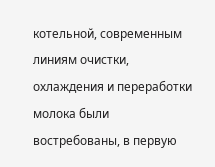котельной, современным линиям очистки, охлаждения и переработки молока были востребованы, в первую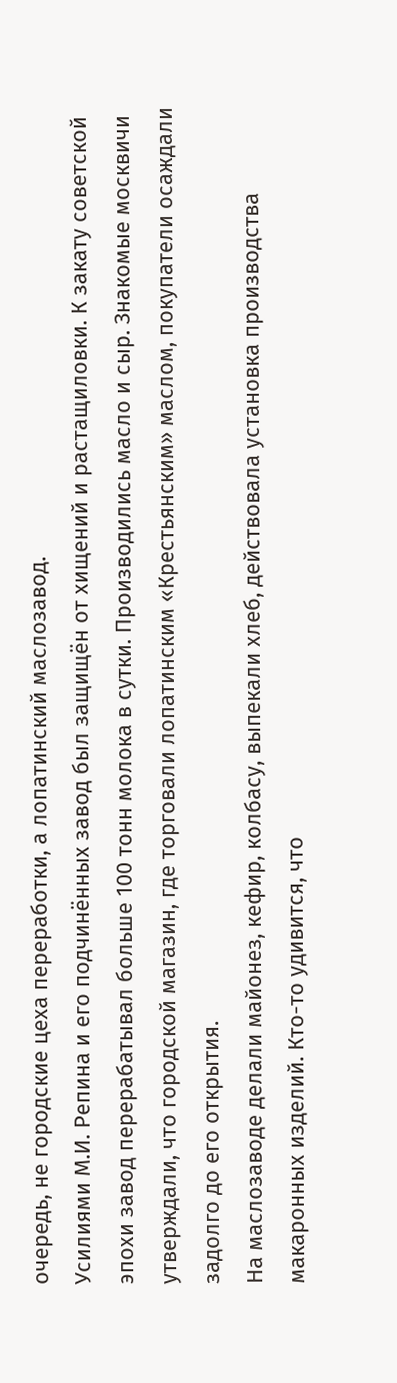очередь, не городские цеха переработки, а лопатинский маслозавод.
Усилиями М.И. Репина и его подчинённых завод был защищён от хищений и растащиловки. К закату советской эпохи завод перерабатывал больше 100 тонн молока в сутки. Производились масло и сыр. Знакомые москвичи утверждали, что городской магазин, где торговали лопатинским «Крестьянским» маслом, покупатели осаждали задолго до его открытия.
На маслозаводе делали майонез, кефир, колбасу, выпекали хлеб, действовала установка производства макаронных изделий. Кто-то удивится, что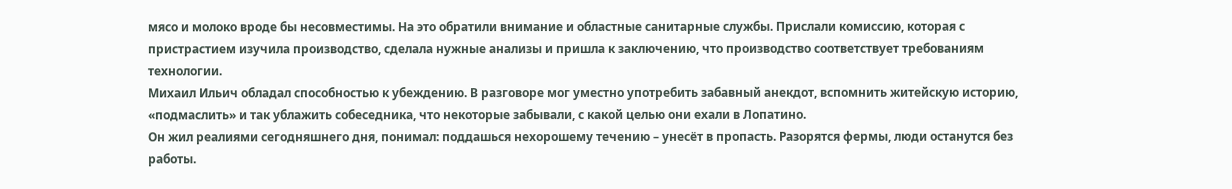мясо и молоко вроде бы несовместимы. На это обратили внимание и областные санитарные службы. Прислали комиссию, которая с пристрастием изучила производство, сделала нужные анализы и пришла к заключению, что производство соответствует требованиям технологии.
Михаил Ильич обладал способностью к убеждению. В разговоре мог уместно употребить забавный анекдот, вспомнить житейскую историю, «подмаслить» и так ублажить собеседника, что некоторые забывали, с какой целью они ехали в Лопатино.
Он жил реалиями сегодняшнего дня, понимал: поддашься нехорошему течению – унесёт в пропасть. Разорятся фермы, люди останутся без работы.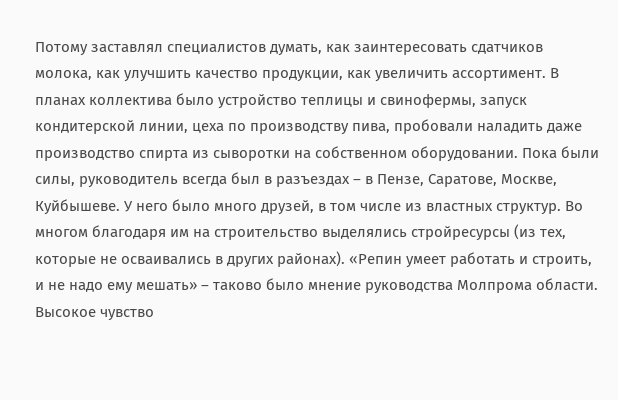Потому заставлял специалистов думать, как заинтересовать сдатчиков молока, как улучшить качество продукции, как увеличить ассортимент. В планах коллектива было устройство теплицы и свинофермы, запуск кондитерской линии, цеха по производству пива, пробовали наладить даже производство спирта из сыворотки на собственном оборудовании. Пока были силы, руководитель всегда был в разъездах – в Пензе, Саратове, Москве, Куйбышеве. У него было много друзей, в том числе из властных структур. Во многом благодаря им на строительство выделялись стройресурсы (из тех, которые не осваивались в других районах). «Репин умеет работать и строить, и не надо ему мешать» – таково было мнение руководства Молпрома области.
Высокое чувство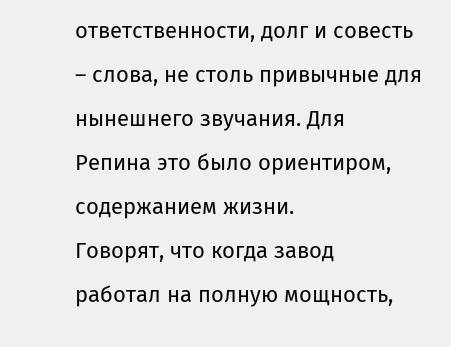ответственности, долг и совесть – слова, не столь привычные для нынешнего звучания. Для Репина это было ориентиром, содержанием жизни.
Говорят, что когда завод работал на полную мощность,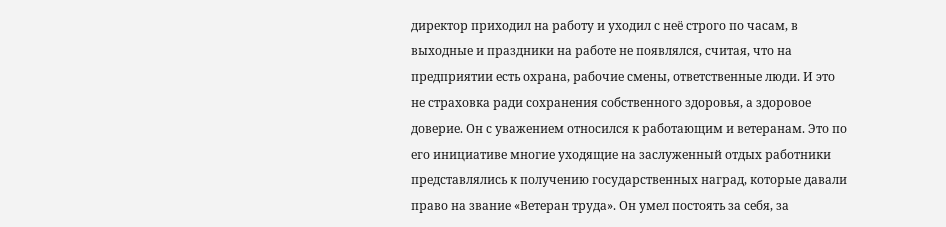директор приходил на работу и уходил с неё строго по часам, в выходные и праздники на работе не появлялся, считая, что на предприятии есть охрана, рабочие смены, ответственные люди. И это не страховка ради сохранения собственного здоровья, а здоровое доверие. Он с уважением относился к работающим и ветеранам. Это по его инициативе многие уходящие на заслуженный отдых работники представлялись к получению государственных наград, которые давали право на звание «Ветеран труда». Он умел постоять за себя, за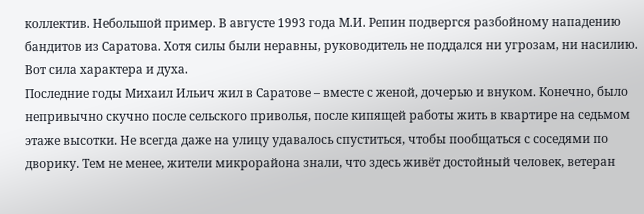коллектив. Небольшой пример. В августе 1993 года М.И. Репин подвергся разбойному нападению бандитов из Саратова. Хотя силы были неравны, руководитель не поддался ни угрозам, ни насилию. Вот сила характера и духа.
Последние годы Михаил Ильич жил в Саратове – вместе с женой, дочерью и внуком. Конечно, было непривычно скучно после сельского приволья, после кипящей работы жить в квартире на седьмом этаже высотки. Не всегда даже на улицу удавалось спуститься, чтобы пообщаться с соседями по дворику. Тем не менее, жители микрорайона знали, что здесь живёт достойный человек, ветеран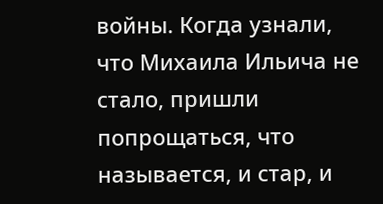войны. Когда узнали, что Михаила Ильича не стало, пришли попрощаться, что называется, и стар, и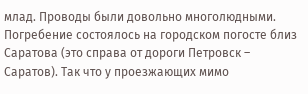млад. Проводы были довольно многолюдными. Погребение состоялось на городском погосте близ Саратова (это справа от дороги Петровск – Саратов). Так что у проезжающих мимо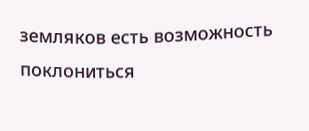земляков есть возможность поклониться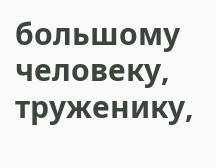большому человеку, труженику,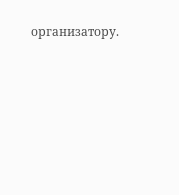организатору.